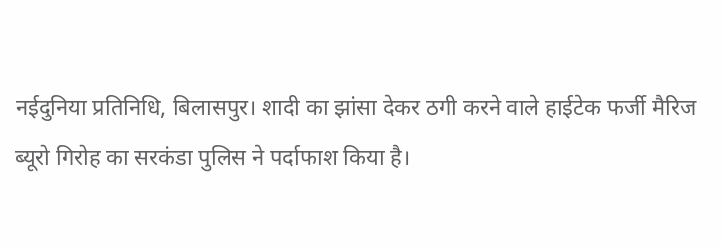नईदुनिया प्रतिनिधि, बिलासपुर। शादी का झांसा देकर ठगी करने वाले हाईटेक फर्जी मैरिज ब्यूरो गिरोह का सरकंडा पुलिस ने पर्दाफाश किया है।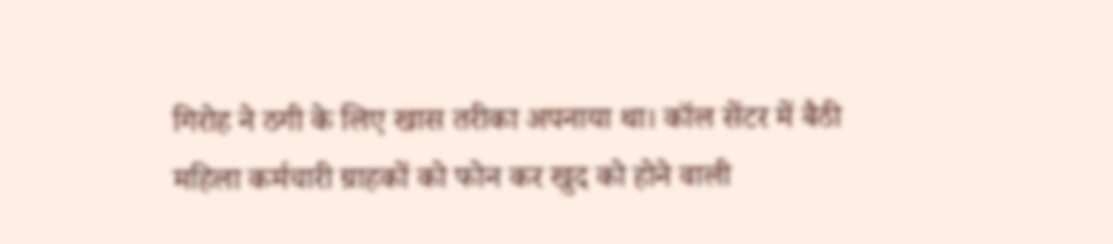गिरोह ने ठगी के लिए खास तरीका अपनाया था। कॉल सेंटर में बैठी महिला कर्मचारी ग्राहकों को फोन कर खुद को होने वाली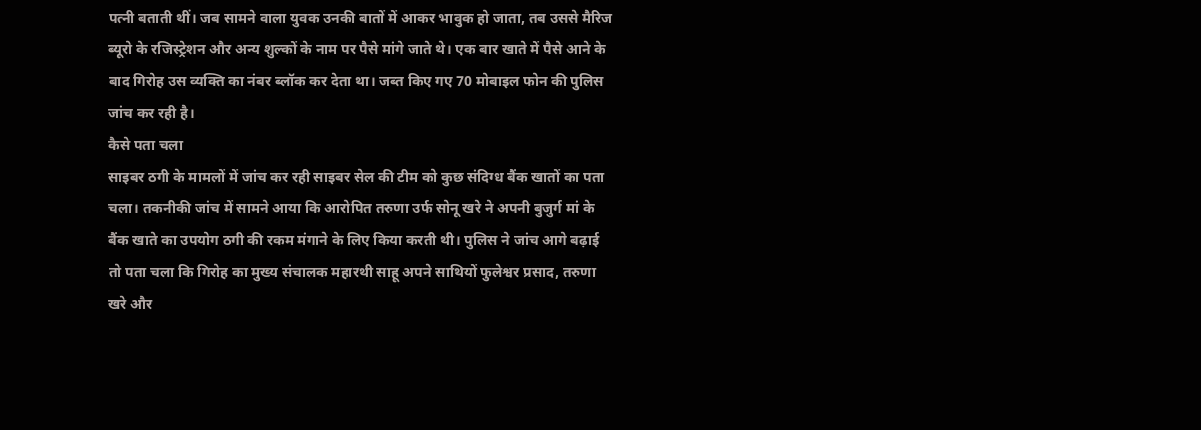पत्नी बताती थीं। जब सामने वाला युवक उनकी बातों में आकर भावुक हो जाता, तब उससे मैरिज ब्यूरो के रजिस्ट्रेशन और अन्य शुल्कों के नाम पर पैसे मांगे जाते थे। एक बार खाते में पैसे आने के बाद गिरोह उस व्यक्ति का नंबर ब्लॉक कर देता था। जब्त किए गए 70 मोबाइल फोन की पुलिस जांच कर रही है।
कैसे पता चला
साइबर ठगी के मामलों में जांच कर रही साइबर सेल की टीम को कुछ संदिग्ध बैंक खातों का पता चला। तकनीकी जांच में सामने आया कि आरोपित तरुणा उर्फ सोनू खरे ने अपनी बुजुर्ग मां के बैंक खाते का उपयोग ठगी की रकम मंगाने के लिए किया करती थी। पुलिस ने जांच आगे बढ़ाई तो पता चला कि गिरोह का मुख्य संचालक महारथी साहू अपने साथियों फुलेश्वर प्रसाद, तरुणा खरे और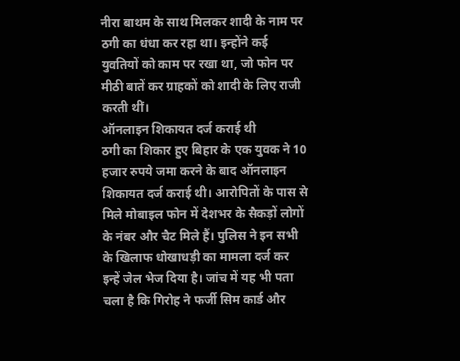नीरा बाथम के साथ मिलकर शादी के नाम पर ठगी का धंधा कर रहा था। इन्होंने कई युवतियों को काम पर रखा था, जो फोन पर मीठी बातें कर ग्राहकों को शादी के लिए राजी करती थीं।
ऑनलाइन शिकायत दर्ज कराई थी
ठगी का शिकार हुए बिहार के एक युवक ने 10 हजार रुपये जमा करने के बाद ऑनलाइन शिकायत दर्ज कराई थी। आरोपितों के पास से मिले मोबाइल फोन में देशभर के सैकड़ों लोगों के नंबर और चैट मिले हैं। पुलिस ने इन सभी के खिलाफ धोखाधड़ी का मामला दर्ज कर इन्हें जेल भेज दिया है। जांच में यह भी पता चला है कि गिरोह ने फर्जी सिम कार्ड और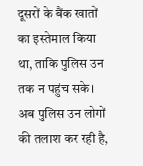दूसरों के बैंक खातों का इस्तेमाल किया था, ताकि पुलिस उन तक न पहुंच सके। अब पुलिस उन लोगों की तलाश कर रही है,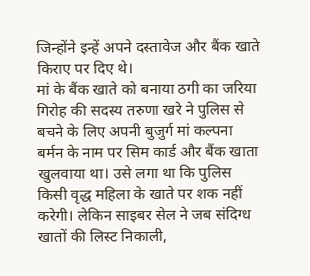जिन्होंने इन्हें अपने दस्तावेज और बैंक खाते किराए पर दिए थे।
मां के बैंक खाते को बनाया ठगी का जरिया
गिरोह की सदस्य तरुणा खरे ने पुलिस से बचने के लिए अपनी बुजुर्ग मां कल्पना बर्मन के नाम पर सिम कार्ड और बैंक खाता खुलवाया था। उसे लगा था कि पुलिस किसी वृद्ध महिला के खाते पर शक नहीं करेगी। लेकिन साइबर सेल ने जब संदिग्ध खातों की लिस्ट निकाली,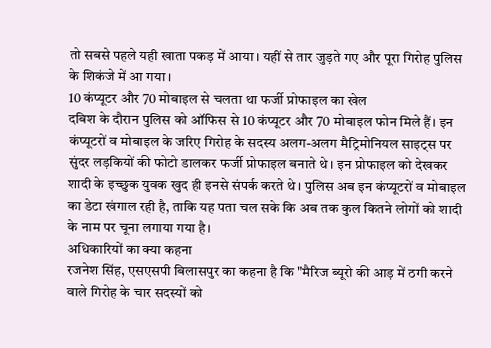तो सबसे पहले यही खाता पकड़ में आया। यहीं से तार जुड़ते गए और पूरा गिरोह पुलिस के शिकंजे में आ गया।
10 कंप्यूटर और 70 मोबाइल से चलता था फर्जी प्रोफाइल का खेल
दबिश के दौरान पुलिस को ऑफिस से 10 कंप्यूटर और 70 मोबाइल फोन मिले हैं। इन कंप्यूटरों व मोबाइल के जरिए गिरोह के सदस्य अलग-अलग मैट्रिमोनियल साइट्स पर सुंदर लड़कियों की फोटो डालकर फर्जी प्रोफाइल बनाते थे। इन प्रोफाइल को देखकर शादी के इच्छुक युवक खुद ही इनसे संपर्क करते थे। पुलिस अब इन कंप्यूटरों व मोबाइल का डेटा खंगाल रही है, ताकि यह पता चल सके कि अब तक कुल कितने लोगों को शादी के नाम पर चूना लगाया गया है।
अधिकारियों का क्या कहना
रजनेश सिंह, एसएसपी बिलासपुर का कहना है कि "मैरिज ब्यूरो की आड़ में ठगी करने वाले गिरोह के चार सदस्यों को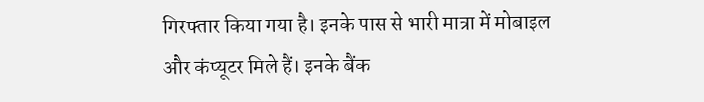गिरफ्तार किया गया है। इनके पास से भारी मात्रा में मोबाइल और कंप्यूटर मिले हैं। इनके बैंक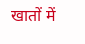खातों में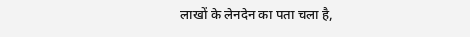लाखों के लेनदेन का पता चला है,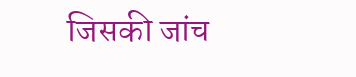जिसकी जांच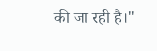की जा रही है।"